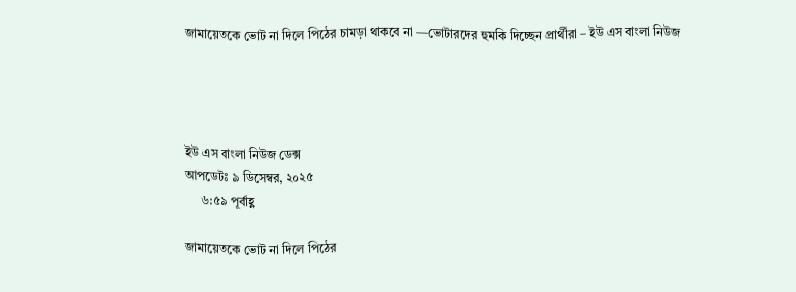জামায়েতকে ভোট না দিলে পিঠের চামড়া থাকবে না —ভোটারদের হুমকি দিচ্ছেন প্রার্থীরা – ইউ এস বাংলা নিউজ




ইউ এস বাংলা নিউজ ডেক্স
আপডেটঃ ৯ ডিসেম্বর, ২০২৫
     ৬:৫৯ পূর্বাহ্ণ

জামায়েতকে ভোট না দিলে পিঠের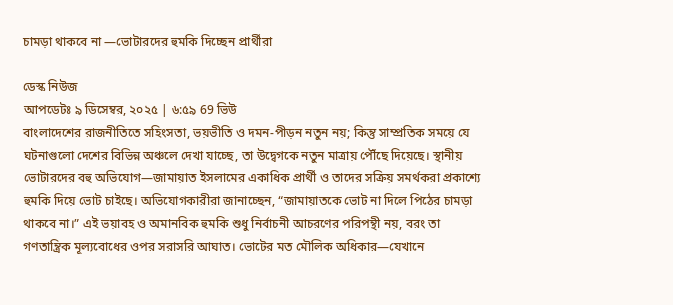চামড়া থাকবে না —ভোটারদের হুমকি দিচ্ছেন প্রার্থীরা

ডেস্ক নিউজ
আপডেটঃ ৯ ডিসেম্বর, ২০২৫ | ৬:৫৯ 69 ভিউ
বাংলাদেশের রাজনীতিতে সহিংসতা, ভয়ভীতি ও দমন-পীড়ন নতুন নয়; কিন্তু সাম্প্রতিক সময়ে যে ঘটনাগুলো দেশের বিভিন্ন অঞ্চলে দেখা যাচ্ছে, তা উদ্বেগকে নতুন মাত্রায় পৌঁছে দিয়েছে। স্থানীয় ভোটারদের বহু অভিযোগ—জামায়াত ইসলামের একাধিক প্রার্থী ও তাদের সক্রিয় সমর্থকরা প্রকাশ্যে হুমকি দিয়ে ভোট চাইছে। অভিযোগকারীরা জানাচ্ছেন, “জামায়াতকে ভোট না দিলে পিঠের চামড়া থাকবে না।” এই ভয়াবহ ও অমানবিক হুমকি শুধু নির্বাচনী আচরণের পরিপন্থী নয়, বরং তা গণতান্ত্রিক মূল্যবোধের ওপর সরাসরি আঘাত। ভোটের মত মৌলিক অধিকার—যেখানে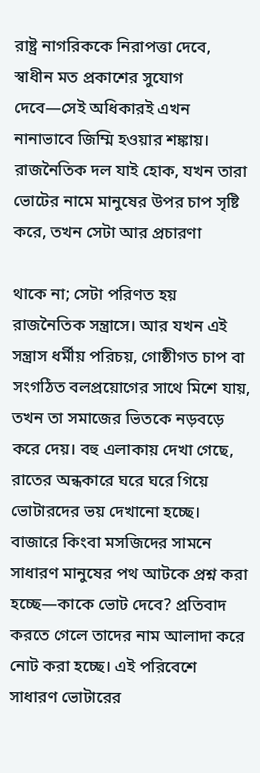রাষ্ট্র নাগরিককে নিরাপত্তা দেবে, স্বাধীন মত প্রকাশের সুযোগ দেবে—সেই অধিকারই এখন নানাভাবে জিম্মি হওয়ার শঙ্কায়। রাজনৈতিক দল যাই হোক, যখন তারা ভোটের নামে মানুষের উপর চাপ সৃষ্টি করে, তখন সেটা আর প্রচারণা

থাকে না; সেটা পরিণত হয় রাজনৈতিক সন্ত্রাসে। আর যখন এই সন্ত্রাস ধর্মীয় পরিচয়, গোষ্ঠীগত চাপ বা সংগঠিত বলপ্রয়োগের সাথে মিশে যায়, তখন তা সমাজের ভিতকে নড়বড়ে করে দেয়। বহু এলাকায় দেখা গেছে, রাতের অন্ধকারে ঘরে ঘরে গিয়ে ভোটারদের ভয় দেখানো হচ্ছে। বাজারে কিংবা মসজিদের সামনে সাধারণ মানুষের পথ আটকে প্রশ্ন করা হচ্ছে—কাকে ভোট দেবে? প্রতিবাদ করতে গেলে তাদের নাম আলাদা করে নোট করা হচ্ছে। এই পরিবেশে সাধারণ ভোটারের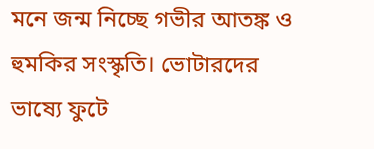মনে জন্ম নিচ্ছে গভীর আতঙ্ক ও হুমকির সংস্কৃতি। ভোটারদের ভাষ্যে ফুটে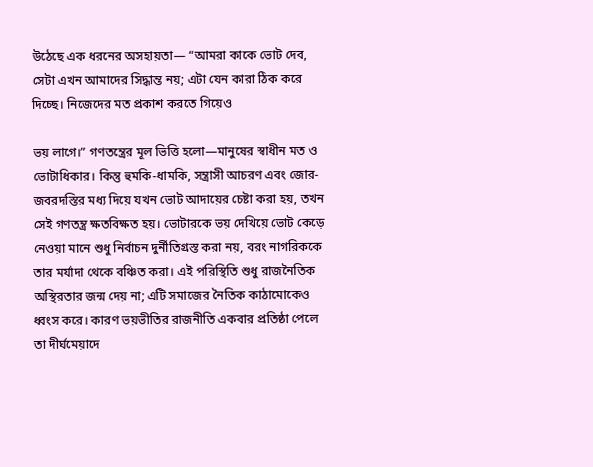উঠেছে এক ধরনের অসহায়তা— “আমরা কাকে ভোট দেব, সেটা এখন আমাদের সিদ্ধান্ত নয়; এটা যেন কারা ঠিক করে দিচ্ছে। নিজেদের মত প্রকাশ করতে গিয়েও

ভয় লাগে।” গণতন্ত্রের মূল ভিত্তি হলো—মানুষের স্বাধীন মত ও ভোটাধিকার। কিন্তু হুমকি-ধামকি, সন্ত্রাসী আচরণ এবং জোর-জবরদস্তির মধ্য দিয়ে যখন ভোট আদায়ের চেষ্টা করা হয়, তখন সেই গণতন্ত্র ক্ষতবিক্ষত হয়। ভোটারকে ভয় দেখিয়ে ভোট কেড়ে নেওয়া মানে শুধু নির্বাচন দুর্নীতিগ্রস্ত করা নয়, বরং নাগরিককে তার মর্যাদা থেকে বঞ্চিত করা। এই পরিস্থিতি শুধু রাজনৈতিক অস্থিরতার জন্ম দেয় না; এটি সমাজের নৈতিক কাঠামোকেও ধ্বংস করে। কারণ ভয়ভীতির রাজনীতি একবার প্রতিষ্ঠা পেলে তা দীর্ঘমেয়াদে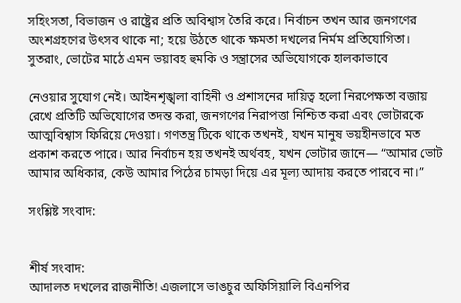সহিংসতা, বিভাজন ও রাষ্ট্রের প্রতি অবিশ্বাস তৈরি করে। নির্বাচন তখন আর জনগণের অংশগ্রহণের উৎসব থাকে না; হয়ে উঠতে থাকে ক্ষমতা দখলের নির্মম প্রতিযোগিতা। সুতরাং, ভোটের মাঠে এমন ভয়াবহ হুমকি ও সন্ত্রাসের অভিযোগকে হালকাভাবে

নেওয়ার সুযোগ নেই। আইনশৃঙ্খলা বাহিনী ও প্রশাসনের দায়িত্ব হলো নিরপেক্ষতা বজায় রেখে প্রতিটি অভিযোগের তদন্ত করা, জনগণের নিরাপত্তা নিশ্চিত করা এবং ভোটারকে আত্মবিশ্বাস ফিরিয়ে দেওয়া। গণতন্ত্র টিকে থাকে তখনই, যখন মানুষ ভয়হীনভাবে মত প্রকাশ করতে পারে। আর নির্বাচন হয় তখনই অর্থবহ, যখন ভোটার জানে— “আমার ভোট আমার অধিকার, কেউ আমার পিঠের চামড়া দিয়ে এর মূল্য আদায় করতে পারবে না।”

সংশ্লিষ্ট সংবাদ:


শীর্ষ সংবাদ:
আদালত দখলের রাজনীতি! এজলাসে ভাঙচুর অফিসিয়ালি বিএনপির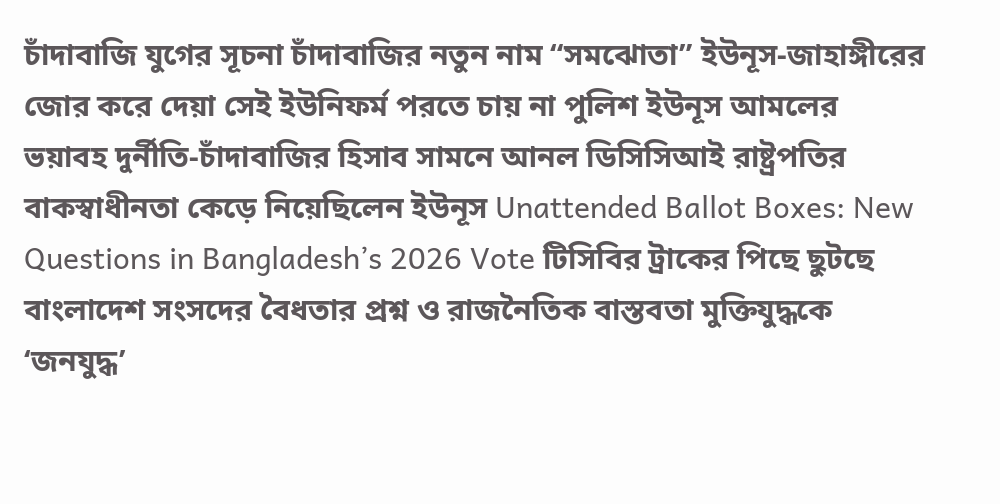চাঁদাবাজি যুগের সূচনা চাঁদাবাজির নতুন নাম “সমঝোতা” ইউনূস-জাহাঙ্গীরের জোর করে দেয়া সেই ইউনিফর্ম পরতে চায় না পুলিশ ইউনূস আমলের ভয়াবহ দুর্নীতি-চাঁদাবাজির হিসাব সামনে আনল ডিসিসিআই রাষ্ট্রপতির বাকস্বাধীনতা কেড়ে নিয়েছিলেন ইউনূস Unattended Ballot Boxes: New Questions in Bangladesh’s 2026 Vote টিসিবির ট্রাকের পিছে ছুটছে বাংলাদেশ সংসদের বৈধতার প্রশ্ন ও রাজনৈতিক বাস্তবতা মুক্তিযুদ্ধকে ‘জনযুদ্ধ’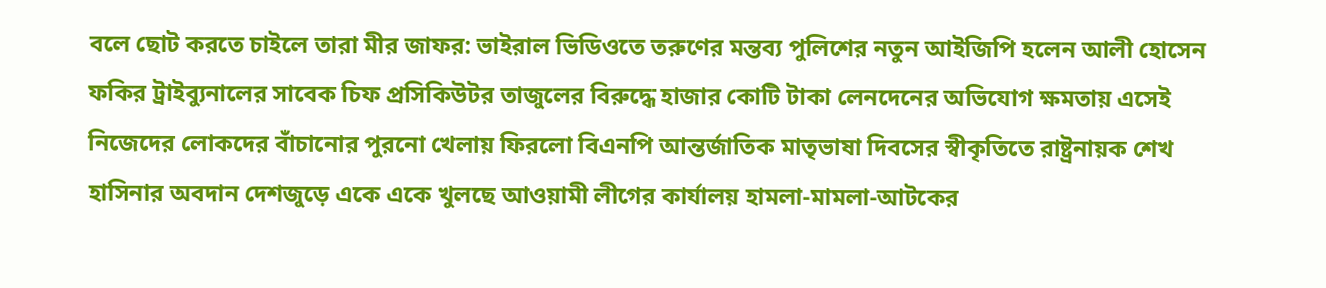বলে ছোট করতে চাইলে তারা মীর জাফর: ভাইরাল ভিডিওতে তরুণের মন্তব্য পুলিশের নতুন আইজিপি হলেন আলী হোসেন ফকির ট্রাইব্যুনালের সাবেক চিফ প্রসিকিউটর তাজুলের বিরুদ্ধে হাজার কোটি টাকা লেনদেনের অভিযোগ ক্ষমতায় এসেই নিজেদের লোকদের বাঁচানোর পুরনো খেলায় ফিরলো বিএনপি আন্তর্জাতিক মাতৃভাষা দিবসের স্বীকৃতিতে রাষ্ট্রনায়ক শেখ হাসিনার অবদান দেশজুড়ে একে একে খুলছে আওয়ামী লীগের কার্যালয় হামলা-মামলা-আটকের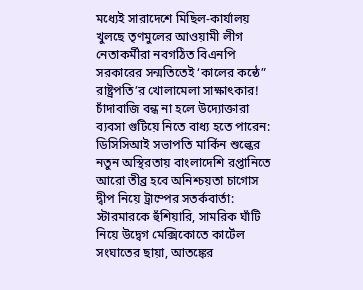মধ্যেই সারাদেশে মিছিল-কার্যালয় খুলছে তৃণমুলের আওয়ামী লীগ নেতাকর্মীরা নবগঠিত বিএনপি সরকারের সন্মতিতেই ‘কালের কন্ঠে” রাষ্ট্রপতি’র খোলামেলা সাক্ষাৎকার! চাঁদাবাজি বন্ধ না হলে উদ্যোক্তারা ব্যবসা গুটিয়ে নিতে বাধ্য হতে পারেন: ডিসিসিআই সভাপতি মার্কিন শুল্কের নতুন অস্থিরতায় বাংলাদেশি রপ্তানিতে আরো তীব্র হবে অনিশ্চয়তা চাগোস দ্বীপ নিয়ে ট্রাম্পের সতর্কবার্তা: স্টারমারকে হুঁশিয়ারি, সামরিক ঘাঁটি নিয়ে উদ্বেগ মেক্সিকোতে কার্টেল সংঘাতের ছায়া, আতঙ্কের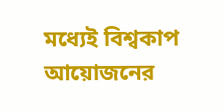মধ্যেই বিশ্বকাপ আয়োজনের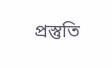প্রস্তুতি